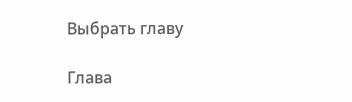Выбрать главу

Глава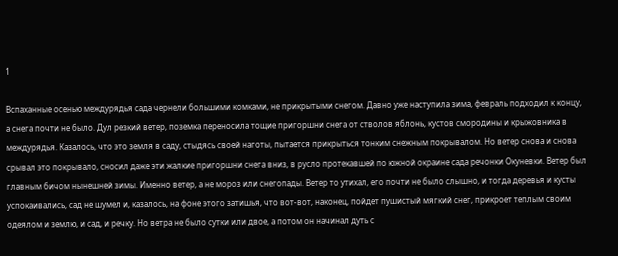1

Вспаханные осенью междурядья сада чернели большими комками, не прикрытыми снегом. Давно уже наступила зима, февраль подходил к концу, а снега почти не было. Дул резкий ветер, поземка переносила тощие пригоршни снега от стволов яблонь, кустов смородины и крыжовника в междурядья. Казалось, что это земля в саду, стыдясь своей наготы, пытается прикрыться тонким снежным покрывалом. Но ветер снова и снова срывал это покрывало, сносил даже эти жалкие пригоршни снега вниз, в русло протекавшей по южной окраине сада речонки Окуневки. Ветер был главным бичом нынешней зимы. Именно ветер, а не мороз или снегопады. Ветер то утихал, его почти не было слышно, и тогда деревья и кусты успокаивались, сад не шумел и, казалось, на фоне этого затишья, что вот-вот, наконец, пойдет пушистый мягкий снег, прикроет теплым своим одеялом и землю, и сад, и речку. Но ветра не было сутки или двое, а потом он начинал дуть с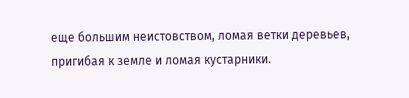еще большим неистовством, ломая ветки деревьев, пригибая к земле и ломая кустарники.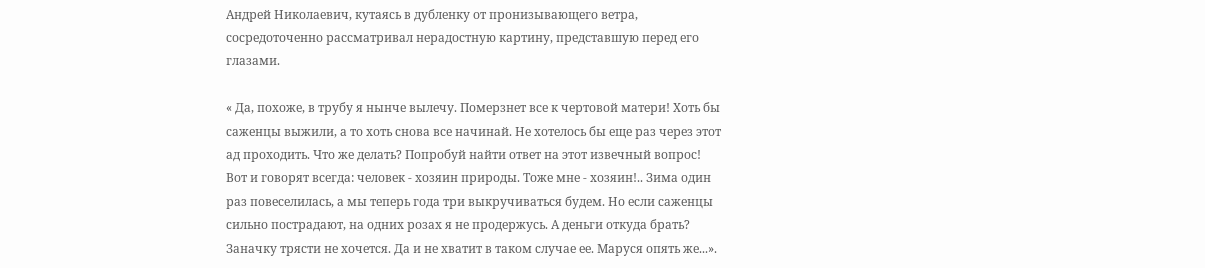Андрей Николаевич, кутаясь в дубленку от пронизывающего ветра, сосредоточенно рассматривал нерадостную картину, представшую перед его глазами.

« Да, похоже, в трубу я нынче вылечу. Померзнет все к чертовой матери! Хоть бы саженцы выжили, а то хоть снова все начинай. Не хотелось бы еще раз через этот ад проходить. Что же делать? Попробуй найти ответ на этот извечный вопрос! Вот и говорят всегда: человек - хозяин природы. Тоже мне - хозяин!.. Зима один раз повеселилась, а мы теперь года три выкручиваться будем. Но если саженцы сильно пострадают, на одних розах я не продержусь. А деньги откуда брать? Заначку трясти не хочется. Да и не хватит в таком случае ее. Маруся опять же...».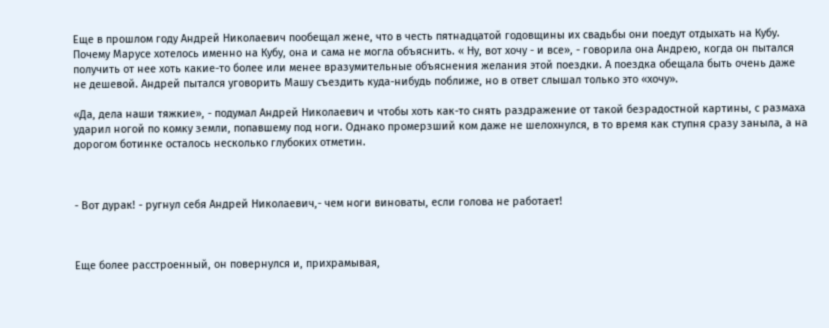Еще в прошлом году Андрей Николаевич пообещал жене, что в честь пятнадцатой годовщины их свадьбы они поедут отдыхать на Кубу. Почему Марусе хотелось именно на Кубу, она и сама не могла объяснить. « Ну, вот хочу - и все», - говорила она Андрею, когда он пытался получить от нее хоть какие-то более или менее вразумительные объяснения желания этой поездки. А поездка обещала быть очень даже не дешевой. Андрей пытался уговорить Машу съездить куда-нибудь поближе, но в ответ слышал только это «хочу».

«Да, дела наши тяжкие», - подумал Андрей Николаевич и чтобы хоть как-то снять раздражение от такой безрадостной картины, с размаха ударил ногой по комку земли, попавшему под ноги. Однако промерзший ком даже не шелохнулся, в то время как ступня сразу заныла, а на дорогом ботинке осталось несколько глубоких отметин.



- Вот дурак! - ругнул себя Андрей Николаевич,- чем ноги виноваты, если голова не работает!



Еще более расстроенный, он повернулся и, прихрамывая,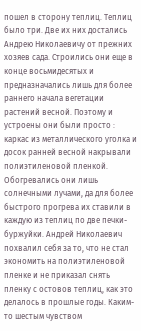пошел в сторону теплиц. Теплиц было три. Две их них достались Андрею Николаевичу от прежних хозяев сада. Строились они еще в конце восьмидесятых и предназначались лишь для более раннего начала вегетации растений весной. Поэтому и устроены они были просто : каркас из металлического уголка и досок ранней весной накрывали полиэтиленовой пленкой. Обогревались они лишь солнечными лучами, да для более быстрого прогрева их ставили в каждую из теплиц по две печки-буржуйки. Андрей Николаевич похвалил себя за то, что не стал экономить на полиэтиленовой пленке и не приказал снять пленку с остовов теплиц, как это делалось в прошлые годы. Каким-то шестым чувством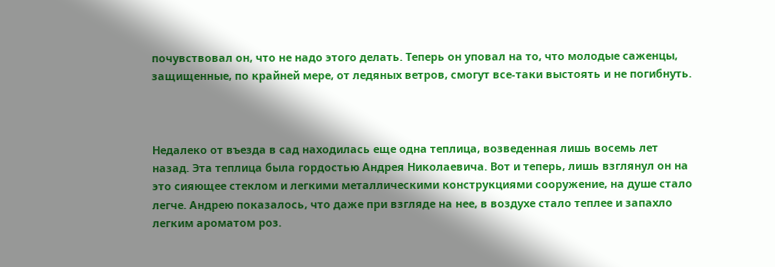почувствовал он, что не надо этого делать. Теперь он уповал на то, что молодые саженцы, защищенные, по крайней мере, от ледяных ветров, смогут все-таки выстоять и не погибнуть.



Недалеко от въезда в сад находилась еще одна теплица, возведенная лишь восемь лет назад. Эта теплица была гордостью Андрея Николаевича. Вот и теперь, лишь взглянул он на это сияющее стеклом и легкими металлическими конструкциями сооружение, на душе стало легче. Андрею показалось, что даже при взгляде на нее, в воздухе стало теплее и запахло легким ароматом роз.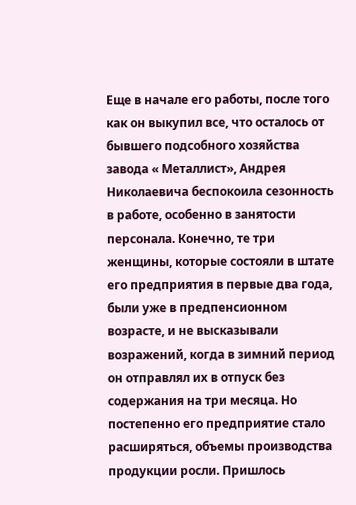Еще в начале его работы, после того как он выкупил все, что осталось от бывшего подсобного хозяйства завода « Металлист», Андрея Николаевича беспокоила сезонность в работе, особенно в занятости персонала. Конечно, те три женщины, которые состояли в штате его предприятия в первые два года, были уже в предпенсионном возрасте, и не высказывали возражений, когда в зимний период он отправлял их в отпуск без содержания на три месяца. Но постепенно его предприятие стало расширяться, объемы производства продукции росли. Пришлось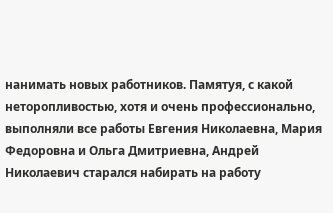нанимать новых работников. Памятуя, с какой неторопливостью, хотя и очень профессионально, выполняли все работы Евгения Николаевна, Мария Федоровна и Ольга Дмитриевна, Андрей Николаевич старался набирать на работу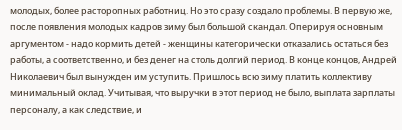молодых, более расторопных работниц. Но это сразу создало проблемы. В первую же, после появления молодых кадров зиму был большой скандал. Оперируя основным аргументом - надо кормить детей - женщины категорически отказались остаться без работы, а соответственно, и без денег на столь долгий период. В конце концов, Андрей Николаевич был вынужден им уступить. Пришлось всю зиму платить коллективу минимальный оклад. Учитывая, что выручки в этот период не было, выплата зарплаты персоналу, а как следствие, и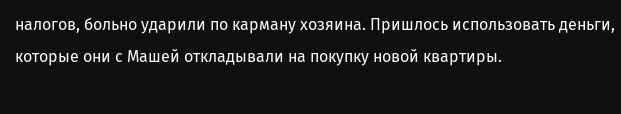налогов, больно ударили по карману хозяина. Пришлось использовать деньги, которые они с Машей откладывали на покупку новой квартиры.